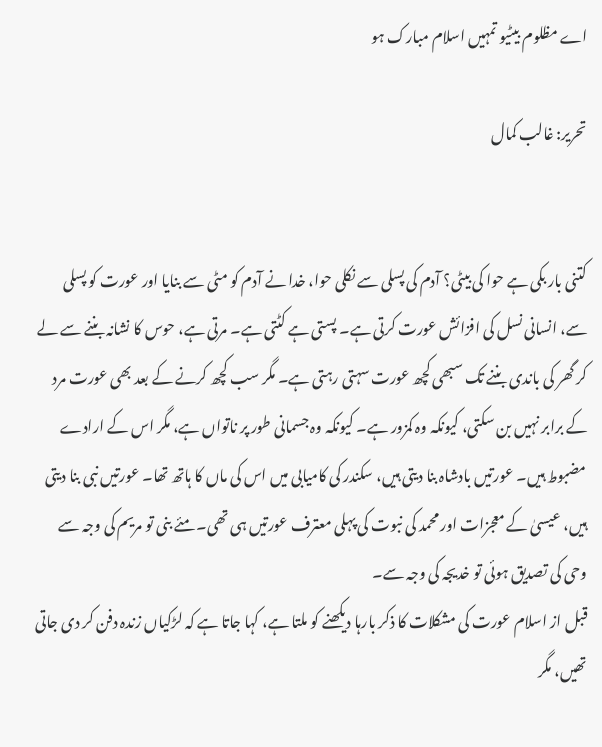اے مظلوم بیٹیو تمہیں اسلام مبارک ہو

تحریر: غالب کمال


کتنی بار بکی ہے حوا کی بیٹی؟ آدم کی پسلی سے نکلی حوا، خدا نے آدم کو مٹی سے بنایا اور عورت کو پسلی سے، انسانی نسل کی افزائش عورت کرتی ہے۔ پستی ہے کٹتی ہے۔ مرتی ہے، حوس کا نشانہ بننے سے لے کر گھر کی باندی بننے تک سبھی کچھ عورت سہتی رہتی ہے۔ مگر سب کچھ کرنے کے بعد بھی عورت مرد کے برابر نہیں بن سکتی، کیونکہ وہ کمزور ہے۔ کیونکہ وہ جسمانی طور پر ناتواں ہے، مگر اس کے ارادے مضبوط ہیں۔ عورتیں بادشاہ بنا دیتی ہیں، سکندر کی کامیابی میں اس کی ماں کا ہاتھ تھا۔ عورتیں نبی بنا دیتی ہیں، عیسیٰ کے معجزات اور محمد کی نبوت کی پہلی معترف عورتیں ہی تھی۔ مئے بنی تو مریم کی وجہ سے وحی کی تصدیق ہوئی تو خدیجہ کی وجہ سے۔
قبل از اسلام عورت کی مشکلات کا ذکر بارہا دیکھنے کو ملتا ہے، کہا جاتا ہے کہ لڑکیاں زندہ دفن کر دی جاتی تھیں، مگر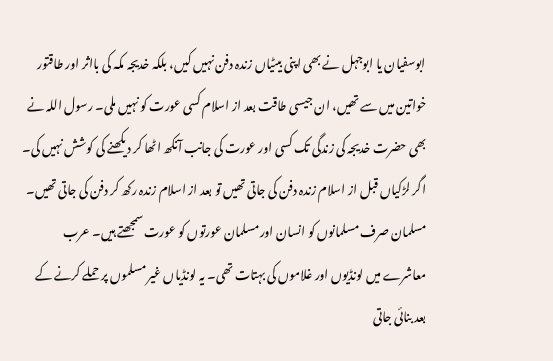ابوسفیان یا ابوجہل نے بھی اپنی بیٹیاں زندہ دفن نہیں کیں، بلکہ خدیجہ مکہ کی بااثر اور طاقتور خواتین میں سے تھیں، ان جیسی طاقت بعد از اسلام کسی عورت کو نہیں ملی۔ رسول اللہ نے بھی حضرت خدیجہ کی زندگی تک کسی اور عورت کی جانب آنکھ اٹھا کر دیکھنے کی کوشش نہیں کی۔ اگر لڑکیاں قبل از اسلام زندہ دفن کی جاتی تھیں تو بعد از اسلام زندہ رکھ کر دفن کی جاتی تھیں۔
مسلمان صرف مسلمانوں کو انسان اور مسلمان عورتوں کو عورت سمجھتے ہیں۔ عرب معاشرے میں لونڈیوں اور غلاموں کی بہتات تھی۔ یہ لونڈیاں غیر مسلموں پر حملے کرنے کے بعد بنائی جاتی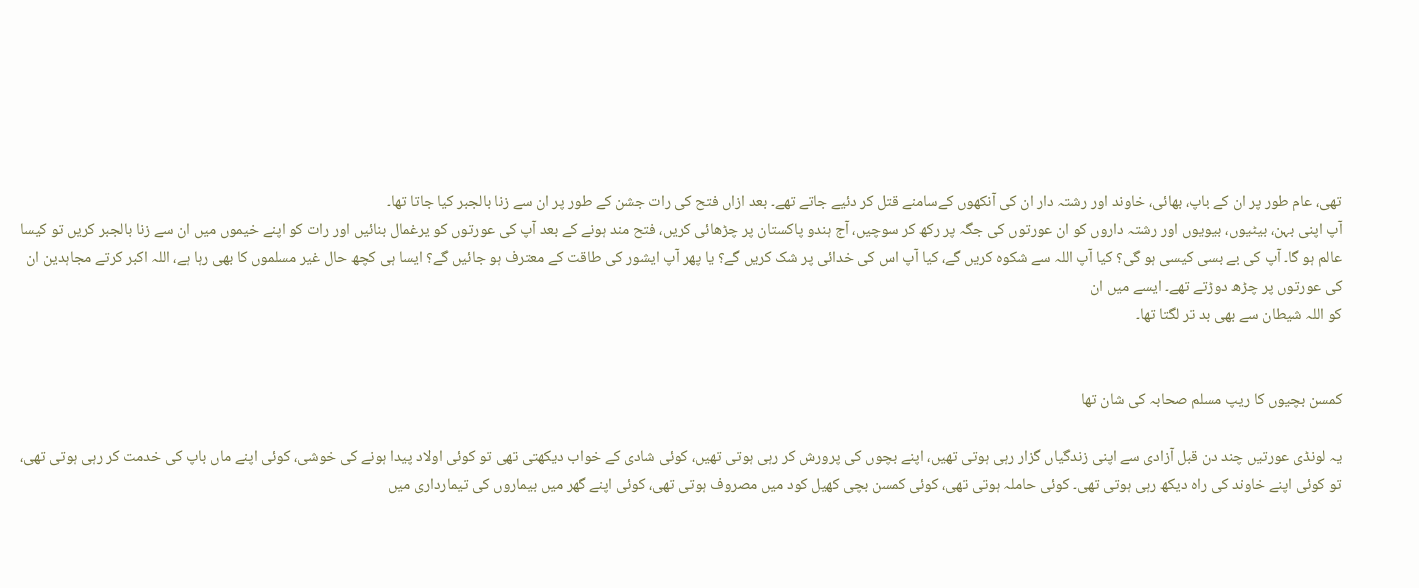تھی، عام طور پر ان کے باپ، بھائی، خاوند اور رشتہ دار ان کی آنکھوں کےسامنے قتل کر دئیے جاتے تھے۔ بعد ازاں فتح کی رات جشن کے طور پر ان سے زنا بالجبر کیا جاتا تھا۔
آپ اپنی بہن، بیٹیوں، بیویوں اور رشتہ داروں کو ان عورتوں کی جگہ پر رکھ کر سوچیں، آج ہندو پاکستان پر چڑھائی کریں، فتح مند ہونے کے بعد آپ کی عورتوں کو یرغمال بنائیں اور رات کو اپنے خیموں میں ان سے زنا بالجبر کریں تو کیسا عالم ہو گا۔ آپ کی بے بسی کیسی ہو گی؟ کیا آپ اللہ سے شکوہ کریں گے، کیا آپ اس کی خدائی پر شک کریں گے؟ یا پھر آپ ایشور کی طاقت کے معترف ہو جائیں گے؟ ایسا ہی کچھ حال غیر مسلموں کا بھی رہا ہے، اللہ اکبر کرتے مجاہدین ان کی عورتوں پر چڑھ دوڑتے تھے۔ ایسے میں ان
کو اللہ شیطان سے بھی بد تر لگتا تھا۔


کمسن بچیوں کا ریپ مسلم صحابہ کی شان تھا

یہ لونڈی عورتیں چند دن قبل آزادی سے اپنی زندگیاں گزار رہی ہوتی تھیں، اپنے بچوں کی پرورش کر رہی ہوتی تھیں، کوئی شادی کے خواب دیکھتی تھی تو کوئی اولاد پیدا ہونے کی خوشی، کوئی اپنے ماں باپ کی خدمت کر رہی ہوتی تھی، تو کوئی اپنے خاوند کی راہ دیکھ رہی ہوتی تھی۔ کوئی حاملہ ہوتی تھی، کوئی کمسن بچی کھیل کود میں مصروف ہوتی تھی، کوئی اپنے گھر میں بیماروں کی تیمارداری میں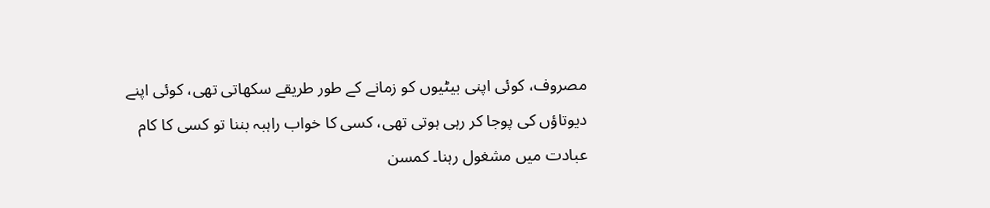مصروف، کوئی اپنی بیٹیوں کو زمانے کے طور طریقے سکھاتی تھی، کوئی اپنے دیوتاؤں کی پوجا کر رہی ہوتی تھی، کسی کا خواب راہبہ بننا تو کسی کا کام عبادت میں مشغول رہنا۔ کمسن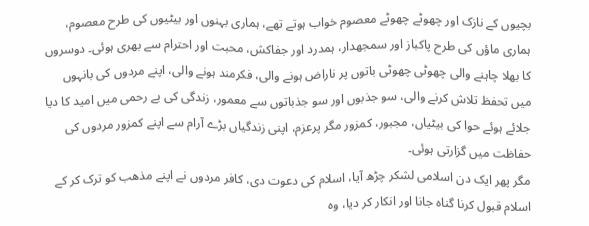بچیوں کے نازک اور چھوٹے چھوٹے معصوم خواب ہوتے تھے، ہماری بہنوں اور بیٹیوں کی طرح معصوم، ہماری ماؤں کی طرح پاکباز اور سمجھدار، ہمدرد اور جفاکش، محبت اور احترام سے بھری ہوئی۔ دوسروں کا بھلا چاہنے والی چھوٹی چھوٹی باتوں پر ناراض ہونے والی، فکرمند ہونے والی، اپنے مردوں کی بانہوں میں تحفظ تلاش کرنے والی، سو جذبوں اور سو جذباتوں سے معمور، زندگی کی بے رحمی میں امید کا دیا جلائے ہوئے حوا کی بیٹیاں، مجبور، کمزور مگر پرعزم، اپنی زندگیاں بڑے آرام سے اپنے کمزور مردوں کی حفاظت میں گزارتی ہوئی۔
مگر پھر ایک دن اسلامی لشکر چڑھ آیا، اسلام کی دعوت دی، کافر مردوں نے اپنے مذھب کو ترک کر کے اسلام قبول کرنا گناہ جانا اور انکار کر دیا، وہ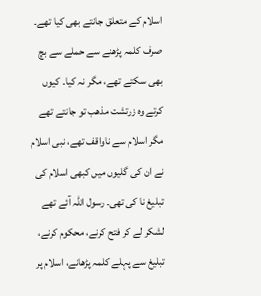اسلام کے متعلق جانتے بھی کیا تھے۔ صرف کلمہ پڑھنے سے حملے سے بچ بھی سکتے تھے، مگر نہ کیا۔ کیوں کرتے وہ زرتشت مذھب تو جانتے تھے مگر اسلام سے ناواقف تھے، نبی اسلام نے ان کی گلیوں میں کبھی اسلام کی تبلیغ نا کی تھی۔ رسول اللہ آئے تھے لشکر لے کر فتح کرنے، محکوم کرنے، تبلیغ سے پہلے کلمہ پڑھانے، اسلام پر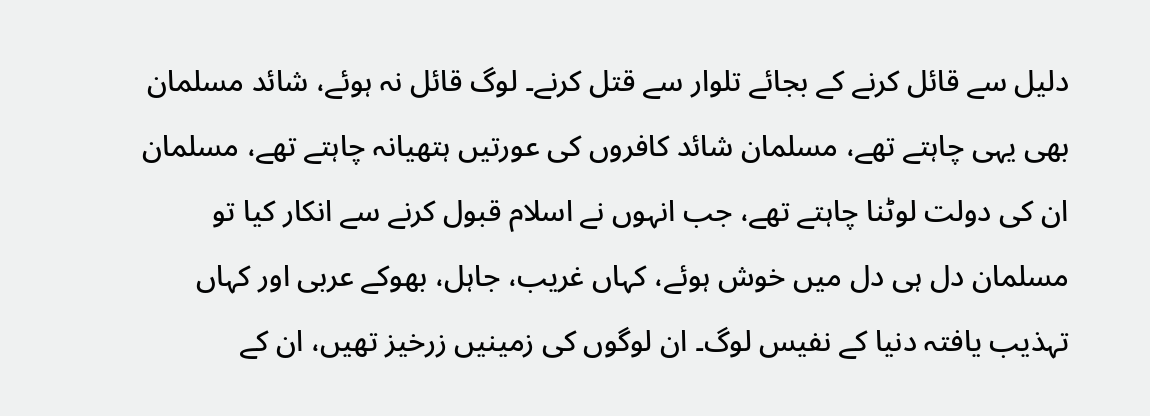دلیل سے قائل کرنے کے بجائے تلوار سے قتل کرنے۔ لوگ قائل نہ ہوئے، شائد مسلمان بھی یہی چاہتے تھے، مسلمان شائد کافروں کی عورتیں ہتھیانہ چاہتے تھے، مسلمان ان کی دولت لوٹنا چاہتے تھے، جب انہوں نے اسلام قبول کرنے سے انکار کیا تو مسلمان دل ہی دل میں خوش ہوئے، کہاں غریب، جاہل، بھوکے عربی اور کہاں تہذیب یافتہ دنیا کے نفیس لوگ۔ ان لوگوں کی زمینیں زرخیز تھیں، ان کے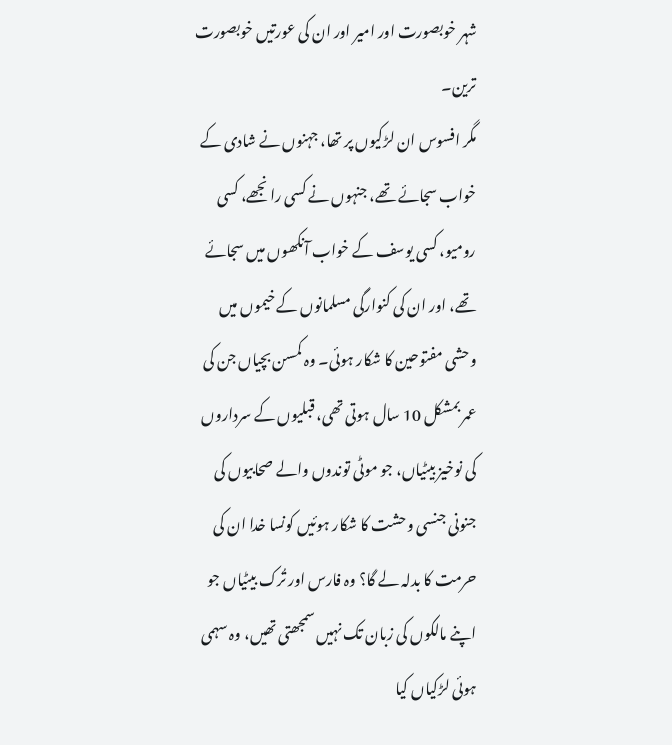شہر خوبصورت اور امیر اور ان کی عورتیں خوبصورت ترین۔
مگر افسوس ان لڑکیوں پر تھا، جہنوں نے شادی کے خواب سجائے تھے، جنہوں نے کسی رانجھے، کسی رومیو، کسی یوسف کے خواب آنکھوں میں سجائے تھے، اور ان کی کنوارگی مسلمانوں کے خیموں میں وحشی مفتوحین کا شکار ہوئی۔ وہ کمسن بچیاں جن کی عمر بمشکل 10 سال ہوتی تھی، قبلیوں کے سرداروں کی نوخیز بیٹیاں، جو موٹی توندوں والے صحابیوں کی جنونی جنسی وحشت کا شکار ہوئیں کونسا خدا ان کی حرمت کا بدلہ لے گا؟ وہ فارس اور تُرک بیٹیاں جو اپنے مالکوں کی زبان تک نہیں سمجھتی تھیں، وہ سہمی ہوئی لڑکیاں کیا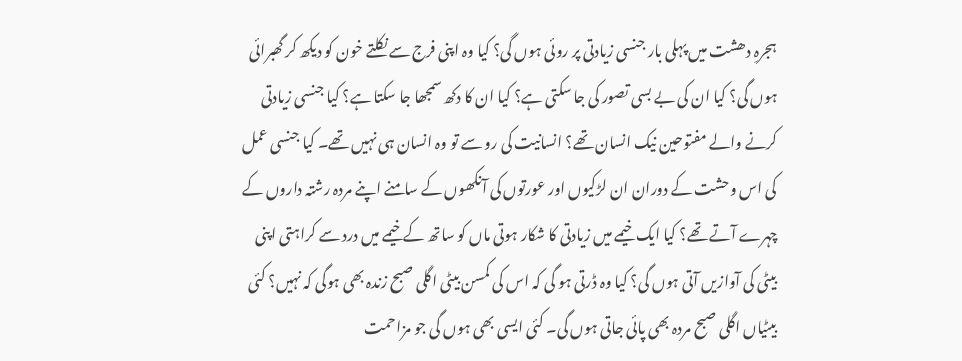ہجرہِ دھشت میں پہلی بار جنسی زیادتی پر روئی ہوں گی؟ کیا وہ اپنی فرج سے نکلتے خون کو دیکھ کر گھبرائی ہوں گی؟ کیا ان کی بے بسی تصور کی جا سکتی ہے؟ کیا ان کا دکھ سمجھا جا سکتا ہے؟ کیا جنسی زیادتی کرنے والے مفتوحین نیک انسان تھے؟ انسانیت کی رو سے تو وہ انسان ہی نہیں تھے۔ کیا جنسی عمل کی اس وحشت کے دوران ان لڑکیوں اور عورتوں کی آنکھوں کے سامنے اپنے مردہ رشتہ داروں کے چہرے آتے تھے؟ کیا ایک خیمے میں زیادتی کا شکار ہوتی ماں کو ساتھ کے خیمے میں درد سے کراہتی اپنی بیٹی کی آوازیں آتی ہوں گی؟ کیا وہ ڈرتی ہو گی کہ اس کی کمسن بیٹی اگلی صبح زندہ بھی ہوگی کہ نہیں؟ کئی بیٹیاں اگلی صبح مردہ بھی پائی جاتی ہوں گی۔ کئی ایسی بھی ہوں گی جو مزاحمت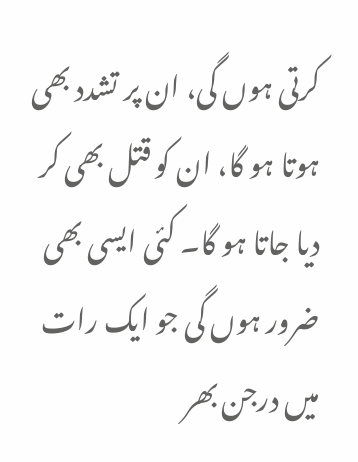کرتی ہوں گی، ان پر تشدد بھی ہوتا ہو گا، ان کو قتل بھی کر دیا جاتا ہو گا۔ کئی ایسی بھی ضرور ہوں گی جو ایک رات میں درجن بھر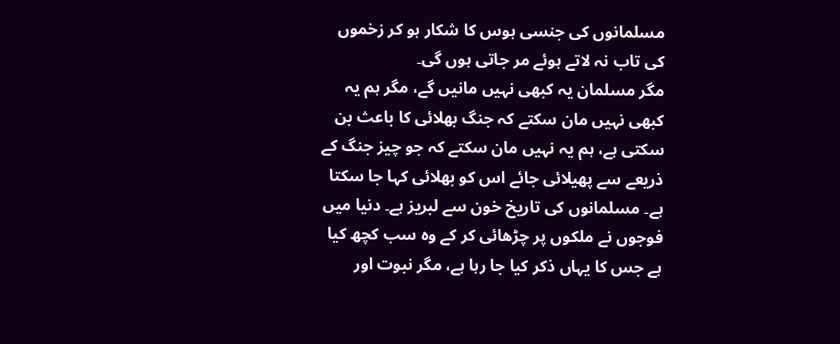مسلمانوں کی جنسی ہوس کا شکار ہو کر زخموں کی تاب نہ لاتے ہوئے مر جاتی ہوں گی۔
مگر مسلمان یہ کبھی نہیں مانیں گے، مگر ہم یہ کبھی نہیں مان سکتے کہ جنگ بھلائی کا باعث بن سکتی ہے، ہم یہ نہیں مان سکتے کہ جو چیز جنگ کے ذریعے سے پھیلائی جائے اس کو بھلائی کہا جا سکتا ہے۔ مسلمانوں کی تاریخ خون سے لبریز ہے۔ دنیا میں فوجوں نے ملکوں پر چڑھائی کر کے وہ سب کچھ کیا ہے جس کا یہاں ذکر کیا جا رہا ہے، مگر نبوت اور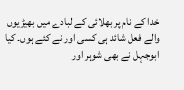خدا کے نام پر بھلائی کے لبادے میں بھیڑیوں والے فعل شائد ہی کسی اور نے کئے ہوں۔ کیا ابوجہل نے بھی شوہر اور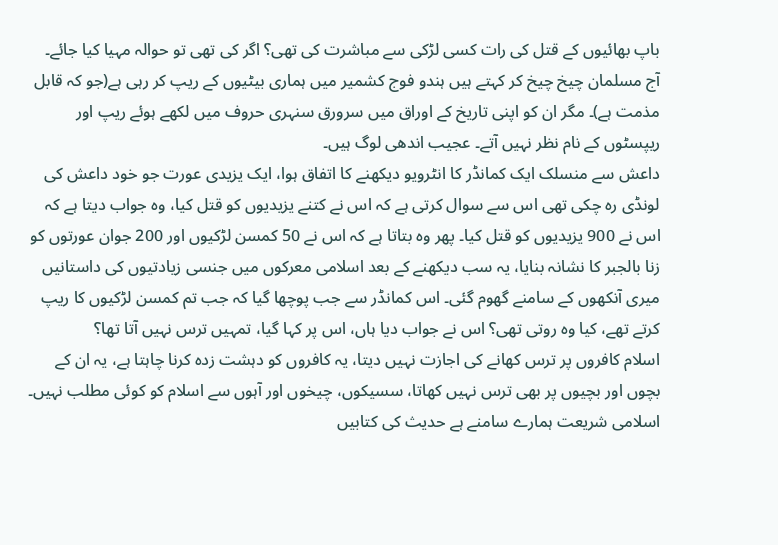باپ بھائیوں کے قتل کی رات کسی لڑکی سے مباشرت کی تھی؟ اگر کی تھی تو حوالہ مہیا کیا جائے۔
آج مسلمان چیخ چیخ کر کہتے ہیں ہندو فوج کشمیر میں ہماری بیٹیوں کے ریپ کر رہی ہے(جو کہ قابل مذمت ہے)۔ مگر ان کو اپنی تاریخ کے اوراق میں سرورق سنہری حروف میں لکھے ہوئے ریپ اور ریپسٹوں کے نام نظر نہیں آتے۔ عجیب اندھی لوگ ہیں۔
داعش سے منسلک ایک کمانڈر کا انٹرویو دیکھنے کا اتفاق ہوا، ایک یزیدی عورت جو خود داعش کی لونڈی رہ چکی تھی اس سے سوال کرتی ہے کہ اس نے کتنے یزیدیوں کو قتل کیا، وہ جواب دیتا ہے کہ اس نے 900 یزیدیوں کو قتل کیا۔ پھر وہ بتاتا ہے کہ اس نے 50 کمسن لڑکیوں اور 200 جوان عورتوں کو زنا بالجبر کا نشانہ بنایا، یہ سب دیکھنے کے بعد اسلامی معرکوں میں جنسی زیادتیوں کی داستانیں میری آنکھوں کے سامنے گھوم گئی۔ اس کمانڈر سے جب پوچھا گیا کہ جب تم کمسن لڑکیوں کا ریپ کرتے تھے، کیا وہ روتی تھی؟ اس نے جواب دیا ہاں، اس پر کہا گیا، تمہیں ترس نہیں آتا تھا؟
اسلام کافروں پر ترس کھانے کی اجازت نہیں دیتا، یہ کافروں کو دہشت زدہ کرنا چاہتا ہے، یہ ان کے بچوں اور بچیوں پر بھی ترس نہیں کھاتا، سسیکوں، چیخوں اور آہوں سے اسلام کو کوئی مطلب نہیں۔ اسلامی شریعت ہمارے سامنے ہے حدیث کی کتابیں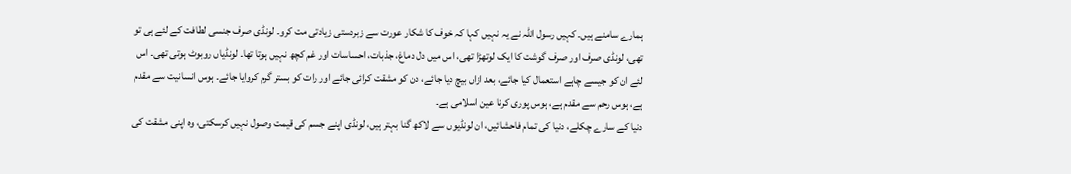ہمارے سامنے ہیں۔ کہیں رسول اللہ نے یہ نہیں کہا کہ خوف کا شکار عورت سے زبردستی زیادتی مت کرو۔ لونڈی صرف جنسی لطافت کے لئے ہی تو تھی، لونڈی صرف اور صرف گوشت کا ایک لوتھڑا تھی، اس میں دل دماغ، جذبات، احساسات اور غم کچھ نہیں ہوتا تھا۔ لونڈیاں روبوٹ ہوتی تھی۔ اس لئے ان کو جیسے چاہے استعمال کیا جائے، بعد ازاں بیچ دیا جائے، دن کو مشقت کرائی جائے اور رات کو بستر گرم کروایا جائے۔ ہوس انسانیت سے مقدم ہے، ہوس رحم سے مقدم ہے، ہوس پوری کرنا عین اسلامی ہے۔
دنیا کے سارے چکلے، دنیا کی تمام فاحشائیں، ان لونڈیوں سے لاکھ گنا بہتر ہیں، لونڈی اپنے جسم کی قیمت وصول نہیں کرسکتی، وہ اپنی مشقت کی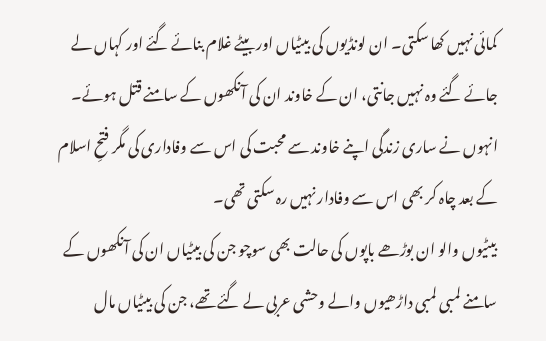کمائی نہیں کھا سکتی۔ ان لونڈیوں کی بیٹیاں اور بیٹے غلام بنائے گئے اور کہاں لے جائے گئے وہ نہیں جانتی، ان کے خاوند ان کی آنکھوں کے سامنے قتل ہوئے۔ انہوں نے ساری زندگی اپنے خاوند سے محبت کی اس سے وفاداری کی مگر فتحِ اسلام کے بعد چاہ کر بھی اس سے وفادار نہیں رہ سکتی تھی۔
بیٹیوں والو ان بوڑھے باپوں کی حالت بھی سوچو جن کی بیٹیاں ان کی آنکھوں کے سامنے لمبی لمبی داڑھیوں والے وحشی عربی لے گئے تھے، جن کی بیٹیاں مال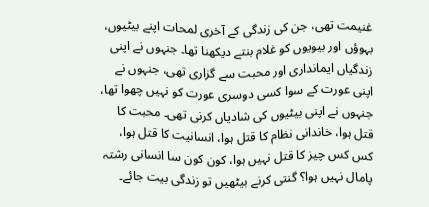غنیمت تھی، جن کی زندگی کے آخری لمحات اپنے بیٹیوں، بہوؤں اور بیویوں کو غلام بنتے دیکھنا تھا۔ جنہوں نے اپنی زندگیاں ایمانداری اور محبت سے گزاری تھی، جنہوں نے اپنی عورت کے سوا کسی دوسری عورت کو نہیں چھوا تھا، جنہوں نے اپنی بیٹیوں کی شادیاں کرنی تھی۔ محبت کا قتل ہوا، خاندانی نظام کا قتل ہوا، انسانیت کا قتل ہوا، کس کس چیز کا قتل نہیں ہوا، کون کون سا انسانی رشتہ پامال نہیں ہوا؟ گنتی کرنے بیٹھیں تو زندگی بیت جائے۔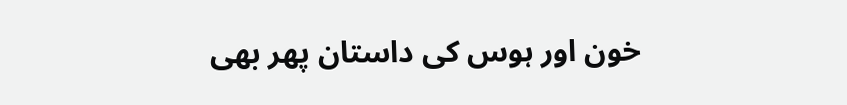خون اور ہوس کی داستان پھر بھی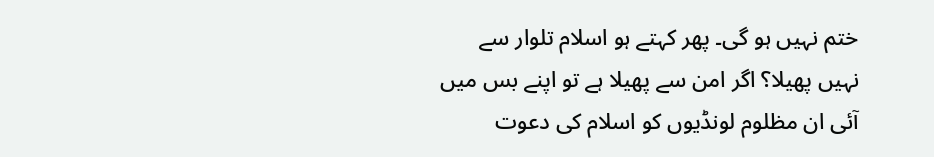ختم نہیں ہو گی۔ پھر کہتے ہو اسلام تلوار سے نہیں پھیلا؟ اگر امن سے پھیلا ہے تو اپنے بس میں آئی ان مظلوم لونڈیوں کو اسلام کی دعوت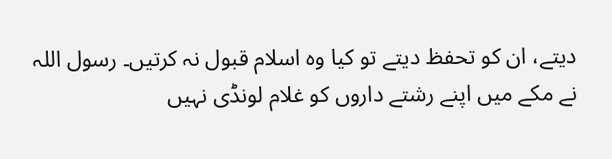دیتے، ان کو تحفظ دیتے تو کیا وہ اسلام قبول نہ کرتیں۔ رسول اللہ نے مکے میں اپنے رشتے داروں کو غلام لونڈی نہیں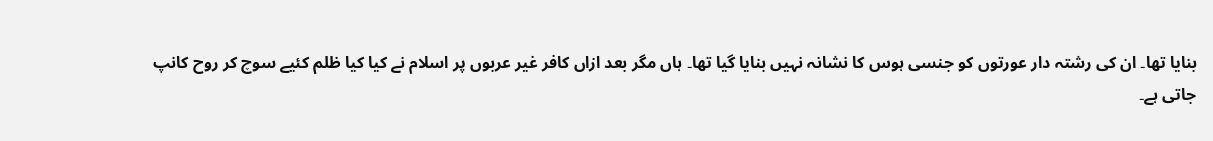بنایا تھا۔ ان کی رشتہ دار عورتوں کو جنسی ہوس کا نشانہ نہیں بنایا گیا تھا۔ ہاں مگر بعد ازاں کافر غیر عربوں پر اسلام نے کیا کیا ظلم کئیے سوچ کر روح کانپ
جاتی ہے۔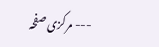--- مرکزی صفحہ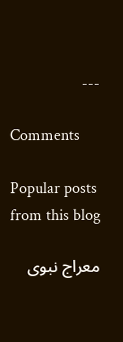---

Comments

Popular posts from this blog

معراج نبوی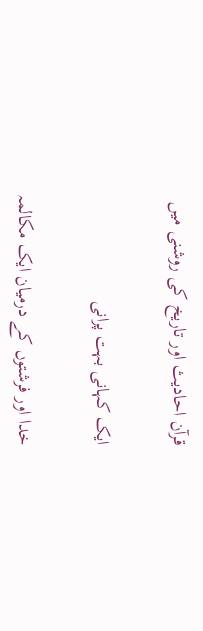قرآن احادیث اور تاریخ کی روشنی میں

ایک کہانی بہت پرانی

خدا اور فرشتوں کے درمیان ایک مکالمہ